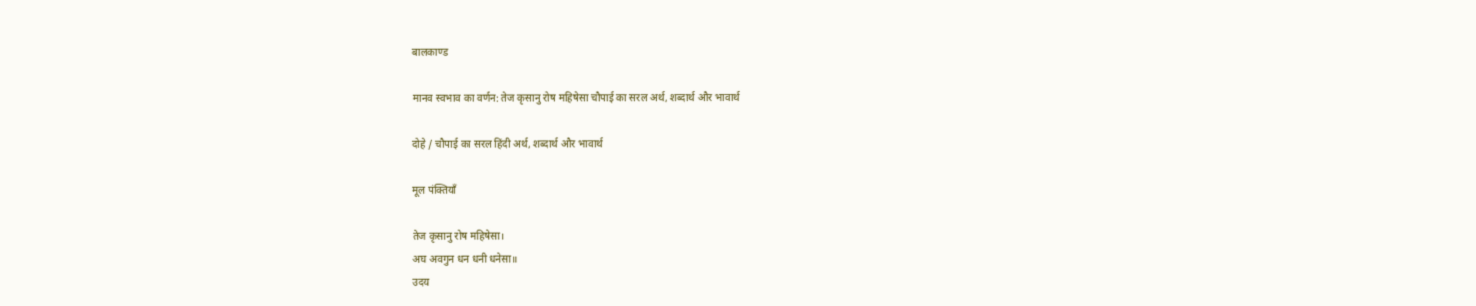बालकाण्ड

मानव स्वभाव का वर्णन: तेज कृसानु रोष महिषेसा चौपाई का सरल अर्थ, शब्दार्थ और भावार्थ

दोहे / चौपाई का सरल हिंदी अर्थ, शब्दार्थ और भावार्थ

मूल पंक्तियाँ

तेज कृसानु रोष महिषेसा।
अघ अवगुन धन धनी धनेसा॥
उदय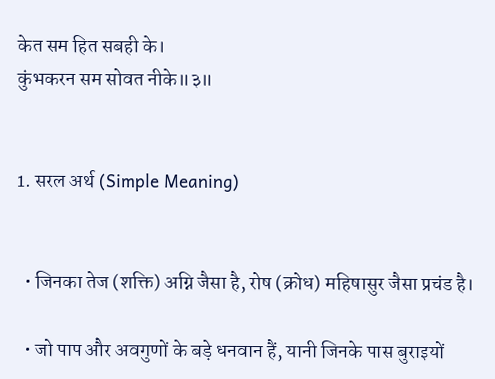केत सम हित सबही के।
कुंभकरन सम सोवत नीके॥३॥


1. सरल अर्थ (Simple Meaning)


  • जिनका तेज (शक्ति) अग्नि जैसा है, रोष (क्रोध) महिषासुर जैसा प्रचंड है।

  • जो पाप और अवगुणों के बड़े धनवान हैं, यानी जिनके पास बुराइयों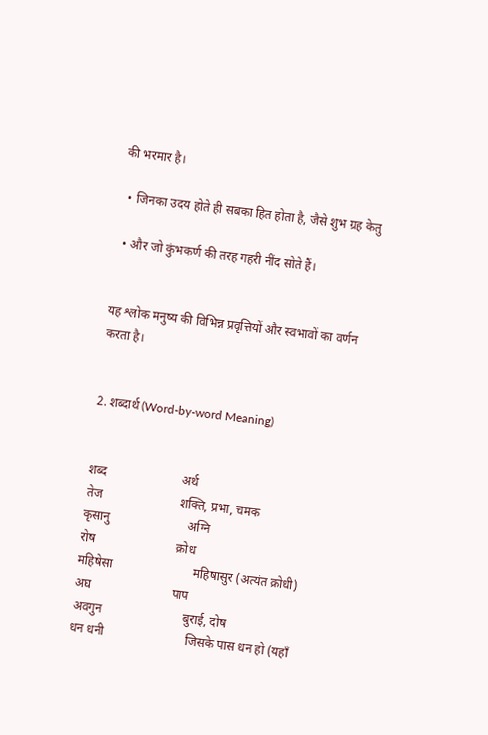की भरमार है।

  • जिनका उदय होते ही सबका हित होता है, जैसे शुभ ग्रह केतु

  • और जो कुंभकर्ण की तरह गहरी नींद सोते हैं।


यह श्लोक मनुष्य की विभिन्न प्रवृत्तियों और स्वभावों का वर्णन करता है।


2. शब्दार्थ (Word-by-word Meaning)


शब्द                        अर्थ
तेज                         शक्ति, प्रभा, चमक
कृसानु                         अग्नि
रोष                          क्रोध
महिषेसा                          महिषासुर (अत्यंत क्रोधी)
अघ                          पाप
अवगुन                          बुराई, दोष
धन धनी                          जिसके पास धन हो (यहाँ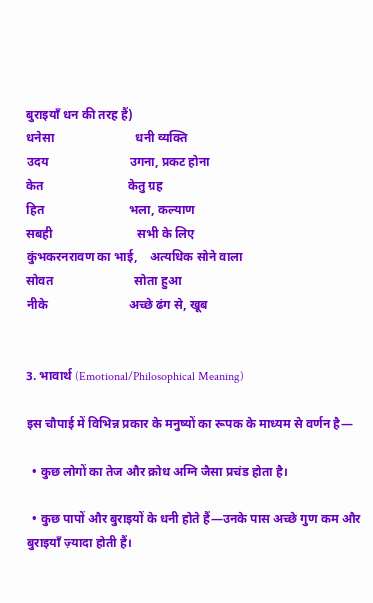बुराइयाँ धन की तरह हैं)
धनेसा                          धनी व्यक्ति
उदय                          उगना, प्रकट होना
केत                           केतु ग्रह
हित                           भला, कल्याण
सबही                           सभी के लिए
कुंभकरनरावण का भाई,    अत्यधिक सोने वाला
सोवत                          सोता हुआ
नीके                          अच्छे ढंग से, खूब


3. भावार्थ (Emotional/Philosophical Meaning)

इस चौपाई में विभिन्न प्रकार के मनुष्यों का रूपक के माध्यम से वर्णन है—

  • कुछ लोगों का तेज और क्रोध अग्नि जैसा प्रचंड होता है।

  • कुछ पापों और बुराइयों के धनी होते हैं—उनके पास अच्छे गुण कम और बुराइयाँ ज़्यादा होती हैं।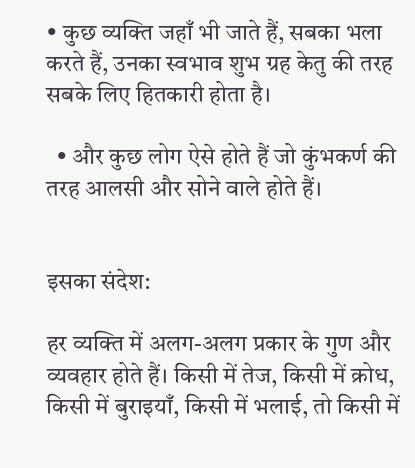• कुछ व्यक्ति जहाँ भी जाते हैं, सबका भला करते हैं, उनका स्वभाव शुभ ग्रह केतु की तरह सबके लिए हितकारी होता है।

  • और कुछ लोग ऐसे होते हैं जो कुंभकर्ण की तरह आलसी और सोने वाले होते हैं।


इसका संदेश:

हर व्यक्ति में अलग-अलग प्रकार के गुण और व्यवहार होते हैं। किसी में तेज, किसी में क्रोध, किसी में बुराइयाँ, किसी में भलाई, तो किसी में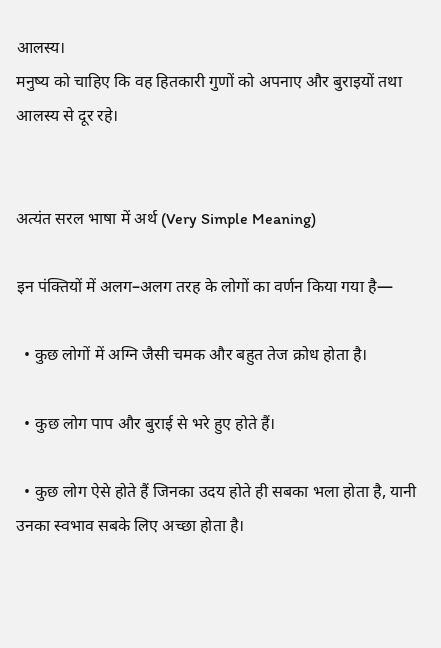आलस्य।
मनुष्य को चाहिए कि वह हितकारी गुणों को अपनाए और बुराइयों तथा आलस्य से दूर रहे।


अत्यंत सरल भाषा में अर्थ (Very Simple Meaning)

इन पंक्तियों में अलग–अलग तरह के लोगों का वर्णन किया गया है—

  • कुछ लोगों में अग्नि जैसी चमक और बहुत तेज क्रोध होता है।

  • कुछ लोग पाप और बुराई से भरे हुए होते हैं।

  • कुछ लोग ऐसे होते हैं जिनका उदय होते ही सबका भला होता है, यानी उनका स्वभाव सबके लिए अच्छा होता है।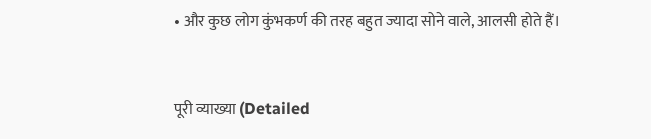• और कुछ लोग कुंभकर्ण की तरह बहुत ज्यादा सोने वाले, आलसी होते हैं।


पूरी व्याख्या (Detailed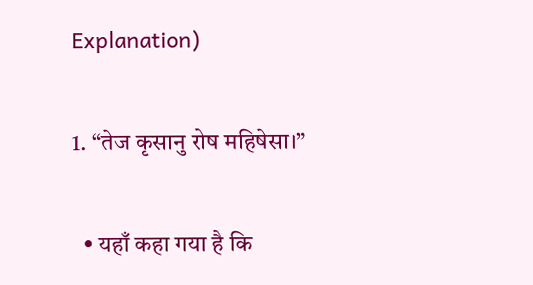Explanation)

1. “तेज कृसानु रोष महिषेसा।”

  • यहाँ कहा गया है कि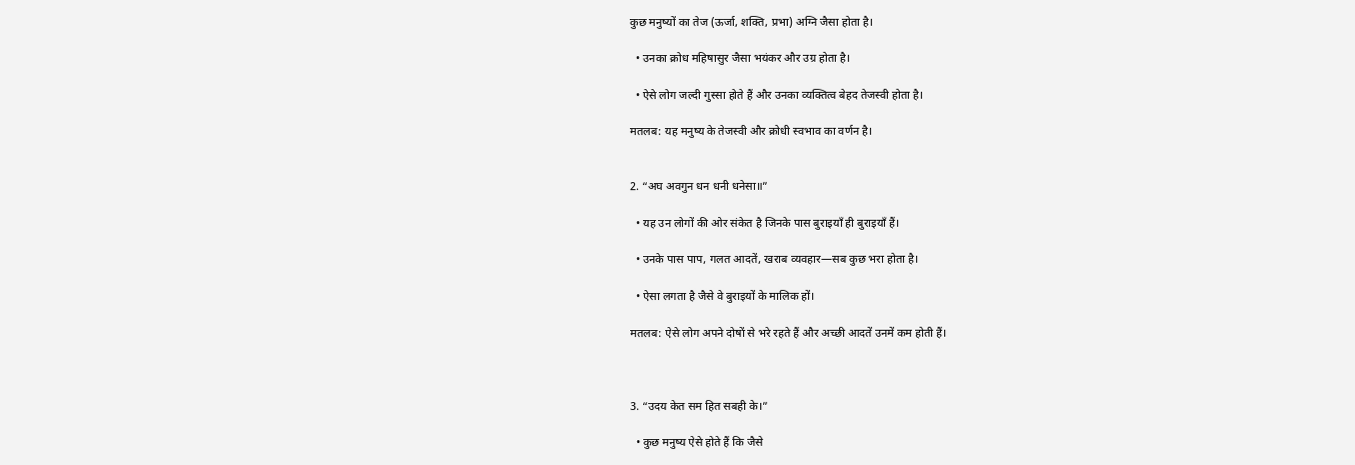कुछ मनुष्यों का तेज (ऊर्जा, शक्ति, प्रभा) अग्नि जैसा होता है।

  • उनका क्रोध महिषासुर जैसा भयंकर और उग्र होता है।

  • ऐसे लोग जल्दी गुस्सा होते हैं और उनका व्यक्तित्व बेहद तेजस्वी होता है।

मतलब: यह मनुष्य के तेजस्वी और क्रोधी स्वभाव का वर्णन है।


2. “अघ अवगुन धन धनी धनेसा॥”

  • यह उन लोगों की ओर संकेत है जिनके पास बुराइयाँ ही बुराइयाँ हैं।

  • उनके पास पाप, गलत आदतें, खराब व्यवहार—सब कुछ भरा होता है।

  • ऐसा लगता है जैसे वे बुराइयों के मालिक हों।

मतलब: ऐसे लोग अपने दोषों से भरे रहते हैं और अच्छी आदतें उनमें कम होती हैं।



3. “उदय केत सम हित सबही के।”

  • कुछ मनुष्य ऐसे होते हैं कि जैसे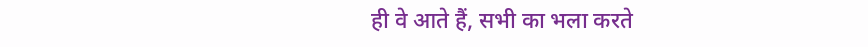ही वे आते हैं, सभी का भला करते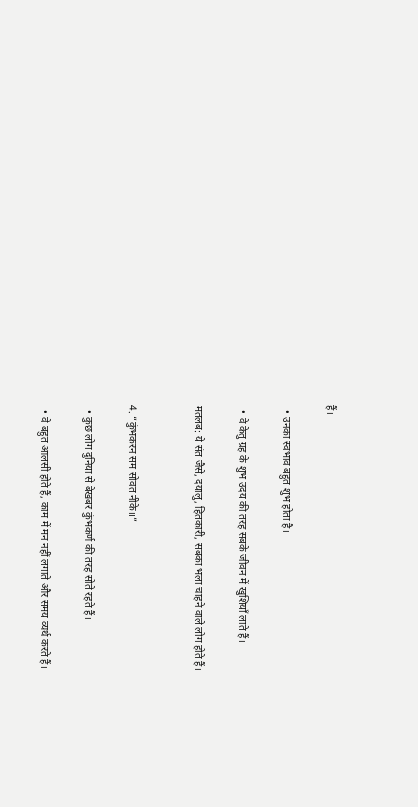हैं।

  • उनका स्वभाव बहुत शुभ होता है।

  • वे केतु ग्रह के शुभ उदय की तरह सबके जीवन में खुशियाँ लाते हैं।

मतलब: ये संत जैसे, दयालु, हितकारी, सबका भला चाहने वाले लोग होते हैं।


4. “कुंभकरन सम सोवत नीके॥”

  • कुछ लोग दुनिया से बेखबर कुंभकर्ण की तरह सोते रहते हैं।

  • वे बहुत आलसी होते हैं, काम में मन नहीं लगाते और समय व्यर्थ करते हैं।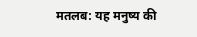मतलब: यह मनुष्य की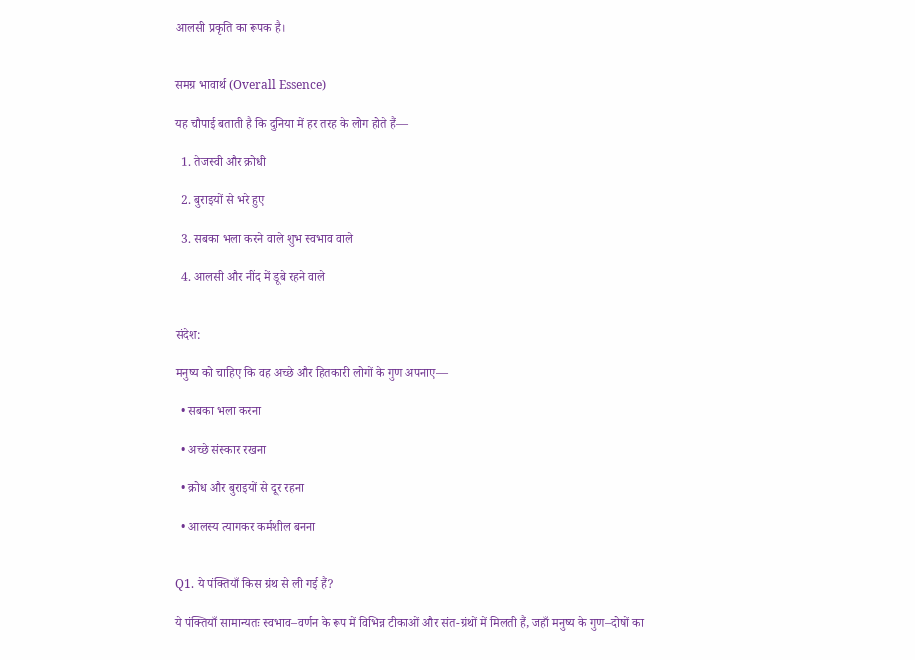आलसी प्रकृति का रूपक है।


समग्र भावार्थ (Overall Essence)

यह चौपाई बताती है कि दुनिया में हर तरह के लोग होते हैं—

  1. तेजस्वी और क्रोधी

  2. बुराइयों से भरे हुए

  3. सबका भला करने वाले शुभ स्वभाव वाले

  4. आलसी और नींद में डूबे रहने वाले


संदेश:

मनुष्य को चाहिए कि वह अच्छे और हितकारी लोगों के गुण अपनाए—

  • सबका भला करना

  • अच्छे संस्कार रखना

  • क्रोध और बुराइयों से दूर रहना

  • आलस्य त्यागकर कर्मशील बनना


Q1. ये पंक्तियाँ किस ग्रंथ से ली गई हैं?

ये पंक्तियाँ सामान्यतः स्वभाव–वर्णन के रूप में विभिन्न टीकाओं और संत-ग्रंथों में मिलती हैं, जहाँ मनुष्य के गुण–दोषों का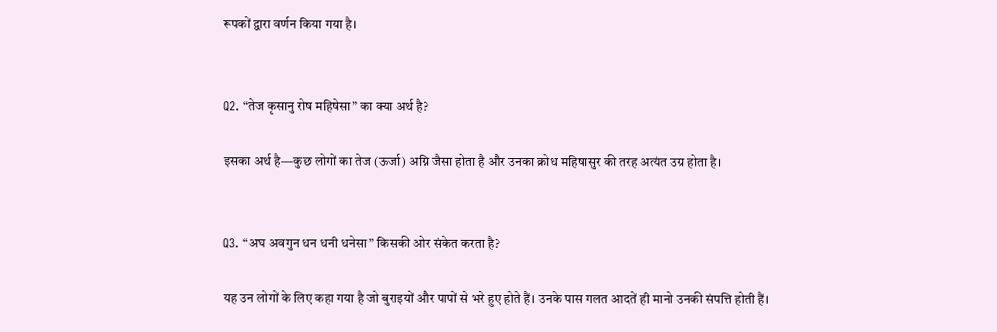रूपकों द्वारा वर्णन किया गया है।


Q2. “तेज कृसानु रोष महिषेसा” का क्या अर्थ है?

इसका अर्थ है—कुछ लोगों का तेज (ऊर्जा) अग्नि जैसा होता है और उनका क्रोध महिषासुर की तरह अत्यंत उग्र होता है।


Q3. “अघ अवगुन धन धनी धनेसा” किसकी ओर संकेत करता है?

यह उन लोगों के लिए कहा गया है जो बुराइयों और पापों से भरे हुए होते हैं। उनके पास गलत आदतें ही मानो उनकी संपत्ति होती हैं।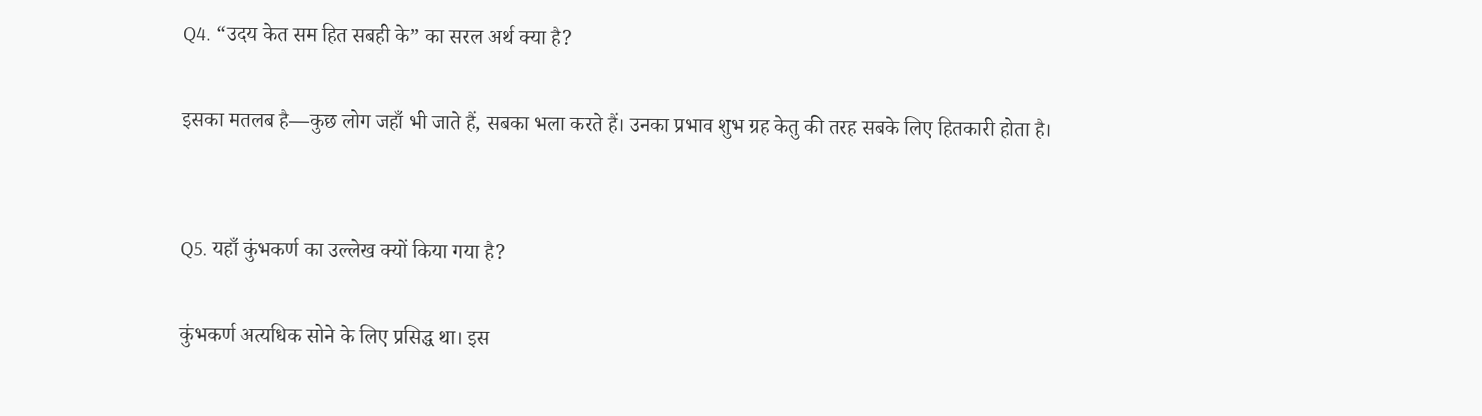Q4. “उदय केत सम हित सबही के” का सरल अर्थ क्या है?

इसका मतलब है—कुछ लोग जहाँ भी जाते हैं, सबका भला करते हैं। उनका प्रभाव शुभ ग्रह केतु की तरह सबके लिए हितकारी होता है।


Q5. यहाँ कुंभकर्ण का उल्लेख क्यों किया गया है?

कुंभकर्ण अत्यधिक सोने के लिए प्रसिद्ध था। इस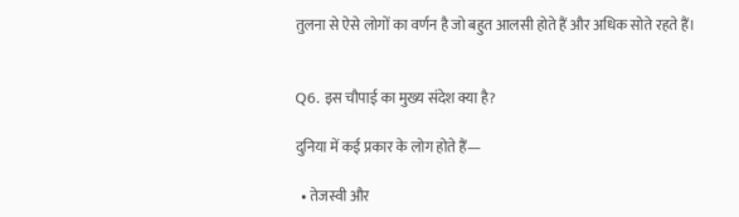तुलना से ऐसे लोगों का वर्णन है जो बहुत आलसी होते हैं और अधिक सोते रहते हैं।


Q6. इस चौपाई का मुख्य संदेश क्या है?

दुनिया में कई प्रकार के लोग होते हैं—

  • तेजस्वी और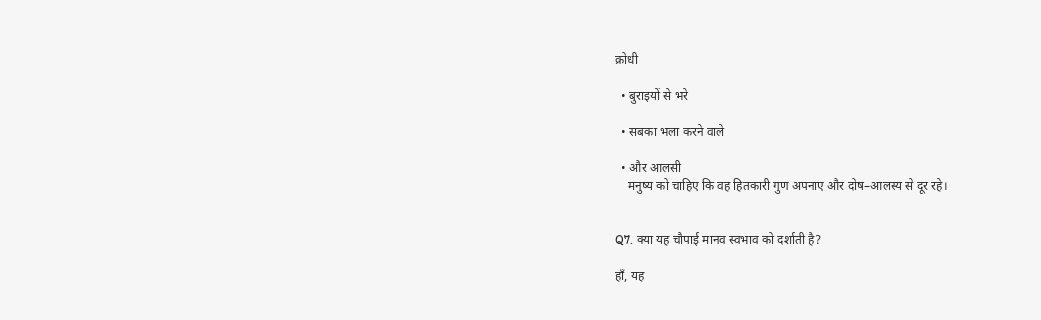क्रोधी

  • बुराइयों से भरे

  • सबका भला करने वाले

  • और आलसी
    मनुष्य को चाहिए कि वह हितकारी गुण अपनाए और दोष–आलस्य से दूर रहे।


Q7. क्या यह चौपाई मानव स्वभाव को दर्शाती है?

हाँ, यह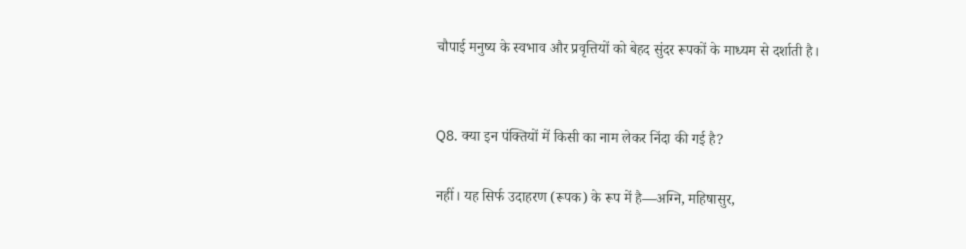चौपाई मनुष्य के स्वभाव और प्रवृत्तियों को बेहद सुंदर रूपकों के माध्यम से दर्शाती है।


Q8. क्या इन पंक्तियों में किसी का नाम लेकर निंदा की गई है?

नहीं। यह सिर्फ उदाहरण (रूपक) के रूप में है—अग्नि, महिषासुर,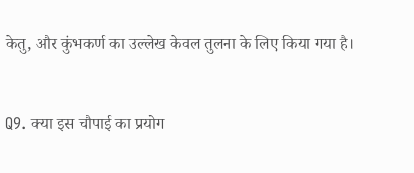केतु, और कुंभकर्ण का उल्लेख केवल तुलना के लिए किया गया है।


Q9. क्या इस चौपाई का प्रयोग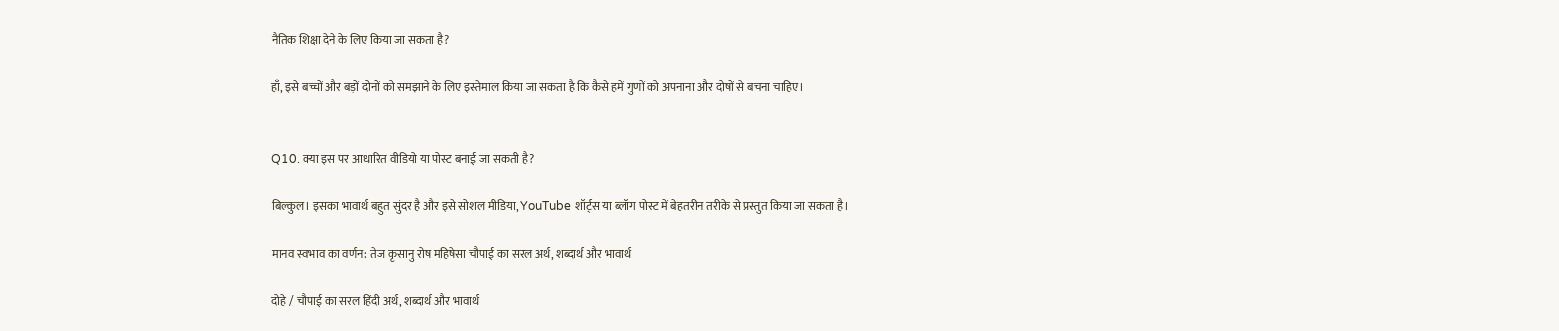नैतिक शिक्षा देने के लिए किया जा सकता है?

हाँ, इसे बच्चों और बड़ों दोनों को समझाने के लिए इस्तेमाल किया जा सकता है कि कैसे हमें गुणों को अपनाना और दोषों से बचना चाहिए।


Q10. क्या इस पर आधारित वीडियो या पोस्ट बनाई जा सकती है?

बिल्कुल। इसका भावार्थ बहुत सुंदर है और इसे सोशल मीडिया, YouTube शॉर्ट्स या ब्लॉग पोस्ट में बेहतरीन तरीके से प्रस्तुत किया जा सकता है।

मानव स्वभाव का वर्णन: तेज कृसानु रोष महिषेसा चौपाई का सरल अर्थ, शब्दार्थ और भावार्थ

दोहे / चौपाई का सरल हिंदी अर्थ, शब्दार्थ और भावार्थ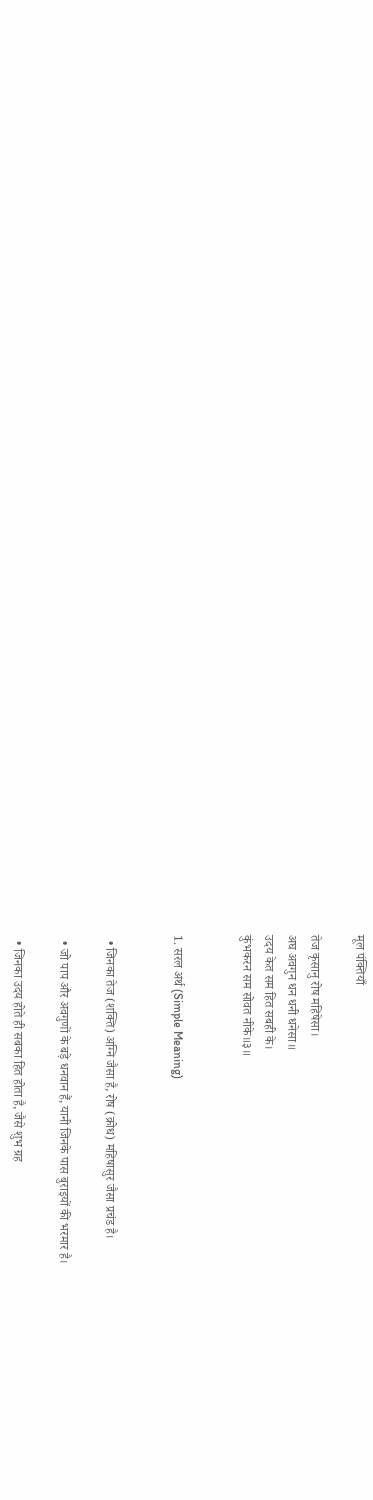मूल पंक्तियाँ

तेज कृसानु रोष महिषेसा।
अघ अवगुन धन धनी धनेसा॥
उदय केत सम हित सबही के।
कुंभकरन सम सोवत नीके॥३॥


1. सरल अर्थ (Simple Meaning)


  • जिनका तेज (शक्ति) अग्नि जैसा है, रोष (क्रोध) महिषासुर जैसा प्रचंड है।

  • जो पाप और अवगुणों के बड़े धनवान हैं, यानी जिनके पास बुराइयों की भरमार है।

  • जिनका उदय होते ही सबका हित होता है, जैसे शुभ ग्रह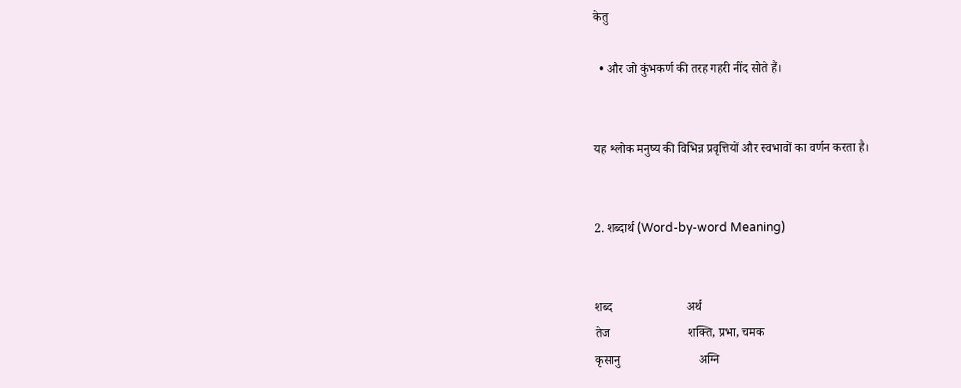केतु

  • और जो कुंभकर्ण की तरह गहरी नींद सोते हैं।


यह श्लोक मनुष्य की विभिन्न प्रवृत्तियों और स्वभावों का वर्णन करता है।


2. शब्दार्थ (Word-by-word Meaning)


शब्द                        अर्थ
तेज                         शक्ति, प्रभा, चमक
कृसानु                         अग्नि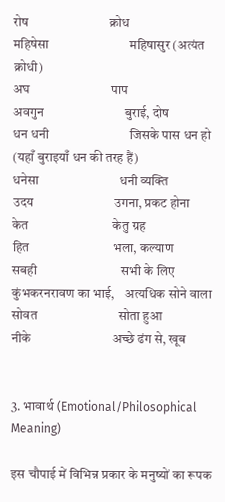रोष                          क्रोध
महिषेसा                          महिषासुर (अत्यंत क्रोधी)
अघ                          पाप
अवगुन                          बुराई, दोष
धन धनी                          जिसके पास धन हो (यहाँ बुराइयाँ धन की तरह हैं)
धनेसा                          धनी व्यक्ति
उदय                          उगना, प्रकट होना
केत                           केतु ग्रह
हित                           भला, कल्याण
सबही                           सभी के लिए
कुंभकरनरावण का भाई,    अत्यधिक सोने वाला
सोवत                          सोता हुआ
नीके                          अच्छे ढंग से, खूब


3. भावार्थ (Emotional/Philosophical Meaning)

इस चौपाई में विभिन्न प्रकार के मनुष्यों का रूपक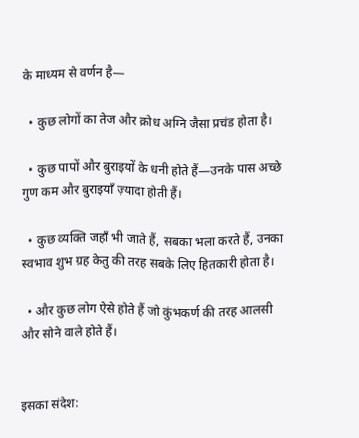के माध्यम से वर्णन है—

  • कुछ लोगों का तेज और क्रोध अग्नि जैसा प्रचंड होता है।

  • कुछ पापों और बुराइयों के धनी होते हैं—उनके पास अच्छे गुण कम और बुराइयाँ ज़्यादा होती हैं।

  • कुछ व्यक्ति जहाँ भी जाते हैं, सबका भला करते हैं, उनका स्वभाव शुभ ग्रह केतु की तरह सबके लिए हितकारी होता है।

  • और कुछ लोग ऐसे होते हैं जो कुंभकर्ण की तरह आलसी और सोने वाले होते हैं।


इसका संदेश: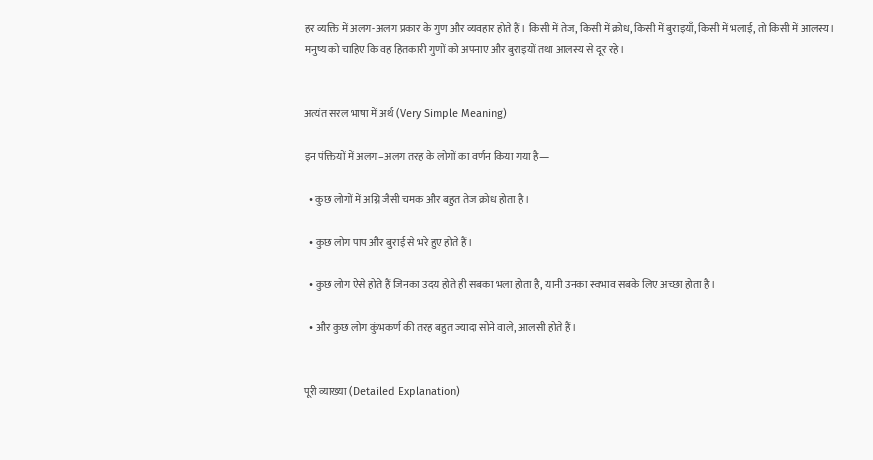हर व्यक्ति में अलग-अलग प्रकार के गुण और व्यवहार होते हैं। किसी में तेज, किसी में क्रोध, किसी में बुराइयाँ, किसी में भलाई, तो किसी में आलस्य।
मनुष्य को चाहिए कि वह हितकारी गुणों को अपनाए और बुराइयों तथा आलस्य से दूर रहे।


अत्यंत सरल भाषा में अर्थ (Very Simple Meaning)

इन पंक्तियों में अलग–अलग तरह के लोगों का वर्णन किया गया है—

  • कुछ लोगों में अग्नि जैसी चमक और बहुत तेज क्रोध होता है।

  • कुछ लोग पाप और बुराई से भरे हुए होते हैं।

  • कुछ लोग ऐसे होते हैं जिनका उदय होते ही सबका भला होता है, यानी उनका स्वभाव सबके लिए अच्छा होता है।

  • और कुछ लोग कुंभकर्ण की तरह बहुत ज्यादा सोने वाले, आलसी होते हैं।


पूरी व्याख्या (Detailed Explanation)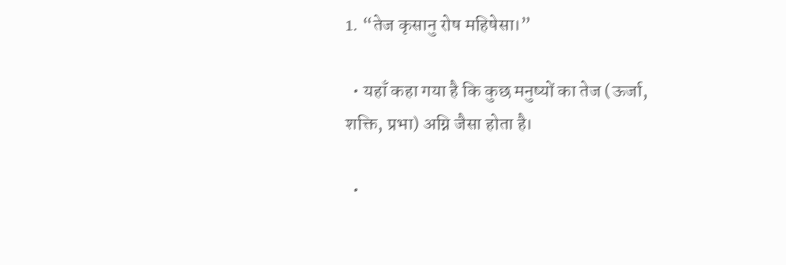1. “तेज कृसानु रोष महिषेसा।”

  • यहाँ कहा गया है कि कुछ मनुष्यों का तेज (ऊर्जा, शक्ति, प्रभा) अग्नि जैसा होता है।

  •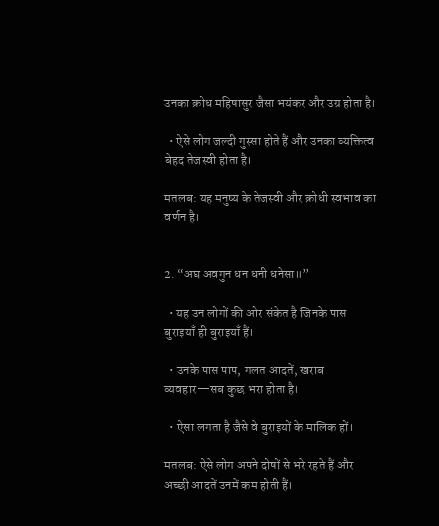उनका क्रोध महिषासुर जैसा भयंकर और उग्र होता है।

  • ऐसे लोग जल्दी गुस्सा होते हैं और उनका व्यक्तित्व बेहद तेजस्वी होता है।

मतलब: यह मनुष्य के तेजस्वी और क्रोधी स्वभाव का वर्णन है।


2. “अघ अवगुन धन धनी धनेसा॥”

  • यह उन लोगों की ओर संकेत है जिनके पास बुराइयाँ ही बुराइयाँ हैं।

  • उनके पास पाप, गलत आदतें, खराब व्यवहार—सब कुछ भरा होता है।

  • ऐसा लगता है जैसे वे बुराइयों के मालिक हों।

मतलब: ऐसे लोग अपने दोषों से भरे रहते हैं और अच्छी आदतें उनमें कम होती हैं।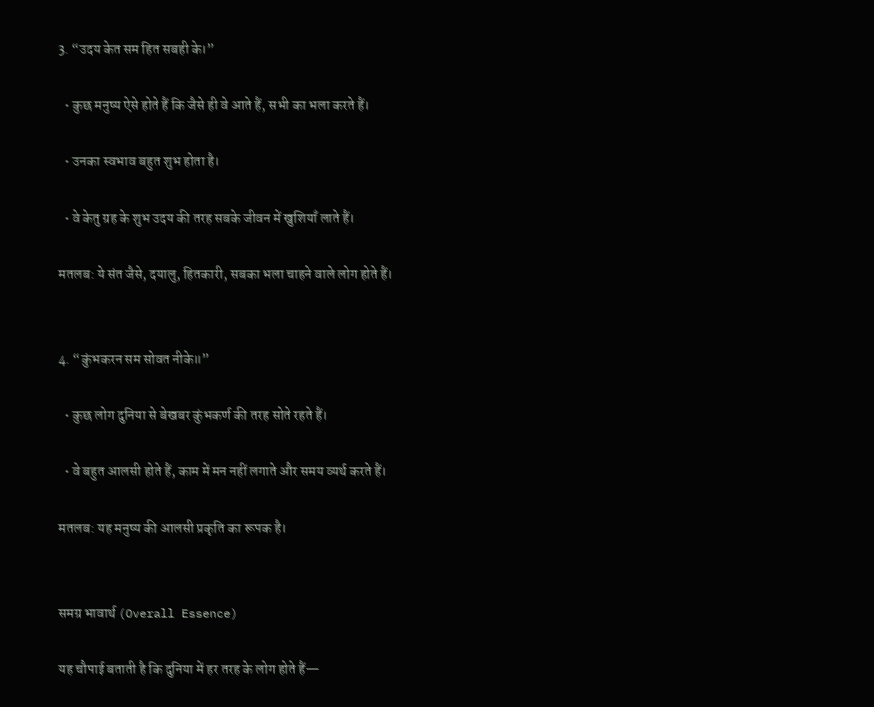3. “उदय केत सम हित सबही के।”

  • कुछ मनुष्य ऐसे होते हैं कि जैसे ही वे आते हैं, सभी का भला करते हैं।

  • उनका स्वभाव बहुत शुभ होता है।

  • वे केतु ग्रह के शुभ उदय की तरह सबके जीवन में खुशियाँ लाते हैं।

मतलब: ये संत जैसे, दयालु, हितकारी, सबका भला चाहने वाले लोग होते हैं।


4. “कुंभकरन सम सोवत नीके॥”

  • कुछ लोग दुनिया से बेखबर कुंभकर्ण की तरह सोते रहते हैं।

  • वे बहुत आलसी होते हैं, काम में मन नहीं लगाते और समय व्यर्थ करते हैं।

मतलब: यह मनुष्य की आलसी प्रकृति का रूपक है।


समग्र भावार्थ (Overall Essence)

यह चौपाई बताती है कि दुनिया में हर तरह के लोग होते हैं—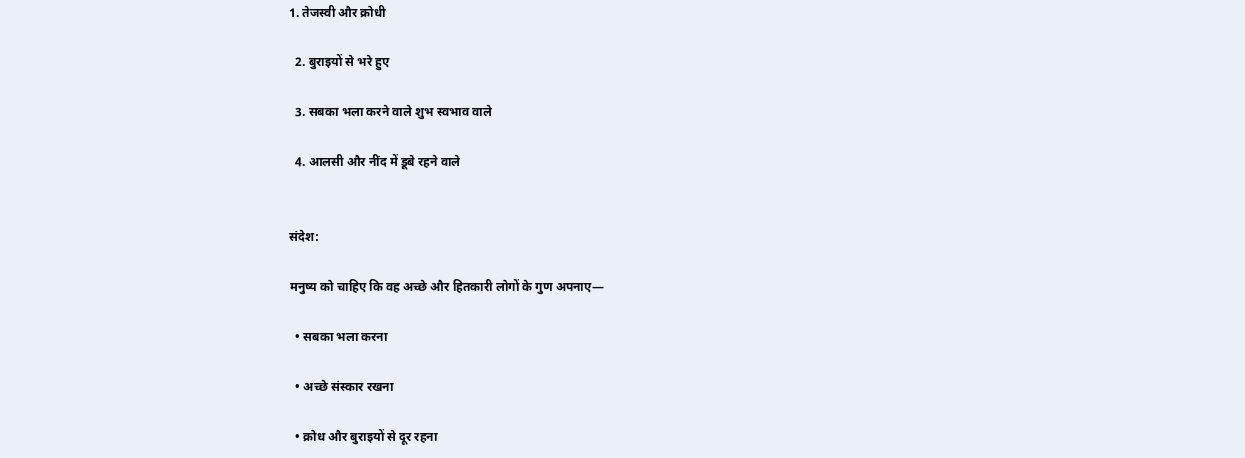1. तेजस्वी और क्रोधी

  2. बुराइयों से भरे हुए

  3. सबका भला करने वाले शुभ स्वभाव वाले

  4. आलसी और नींद में डूबे रहने वाले


संदेश:

मनुष्य को चाहिए कि वह अच्छे और हितकारी लोगों के गुण अपनाए—

  • सबका भला करना

  • अच्छे संस्कार रखना

  • क्रोध और बुराइयों से दूर रहना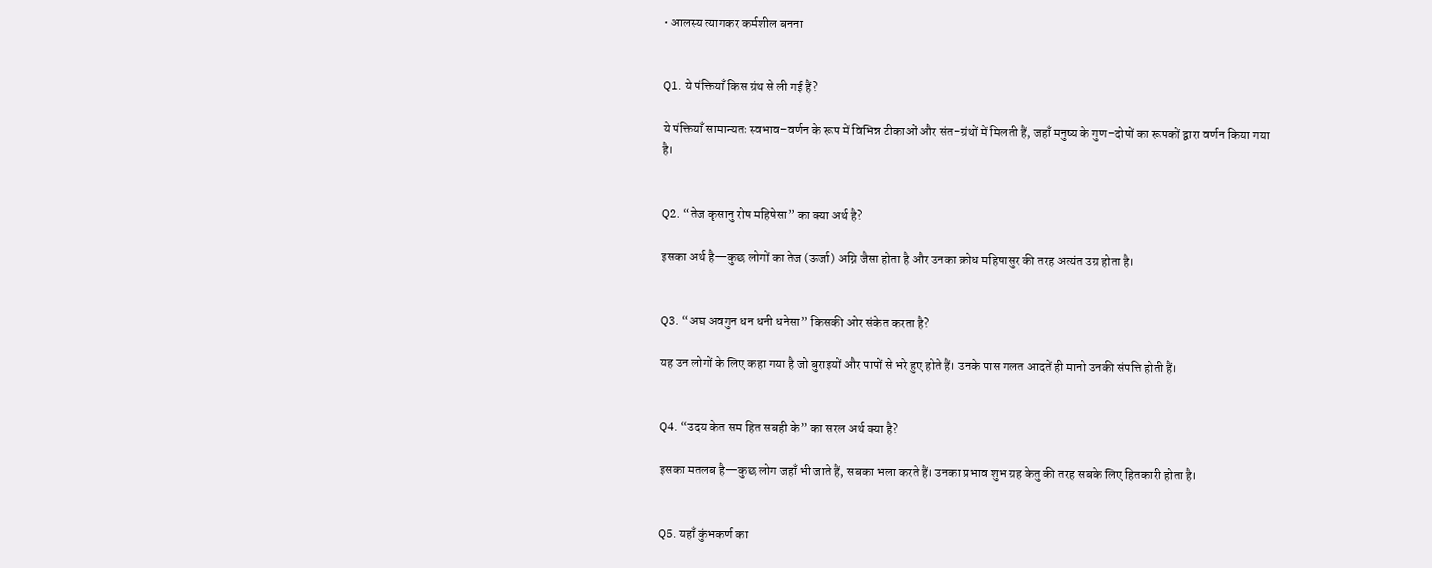• आलस्य त्यागकर कर्मशील बनना


Q1. ये पंक्तियाँ किस ग्रंथ से ली गई हैं?

ये पंक्तियाँ सामान्यतः स्वभाव–वर्णन के रूप में विभिन्न टीकाओं और संत-ग्रंथों में मिलती हैं, जहाँ मनुष्य के गुण–दोषों का रूपकों द्वारा वर्णन किया गया है।


Q2. “तेज कृसानु रोष महिषेसा” का क्या अर्थ है?

इसका अर्थ है—कुछ लोगों का तेज (ऊर्जा) अग्नि जैसा होता है और उनका क्रोध महिषासुर की तरह अत्यंत उग्र होता है।


Q3. “अघ अवगुन धन धनी धनेसा” किसकी ओर संकेत करता है?

यह उन लोगों के लिए कहा गया है जो बुराइयों और पापों से भरे हुए होते हैं। उनके पास गलत आदतें ही मानो उनकी संपत्ति होती हैं।


Q4. “उदय केत सम हित सबही के” का सरल अर्थ क्या है?

इसका मतलब है—कुछ लोग जहाँ भी जाते हैं, सबका भला करते हैं। उनका प्रभाव शुभ ग्रह केतु की तरह सबके लिए हितकारी होता है।


Q5. यहाँ कुंभकर्ण का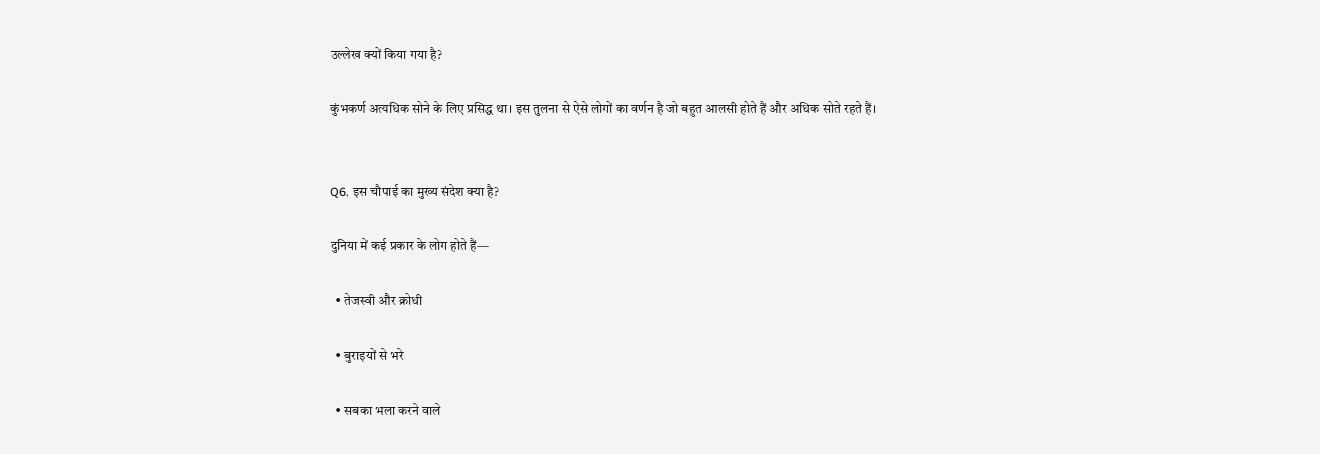उल्लेख क्यों किया गया है?

कुंभकर्ण अत्यधिक सोने के लिए प्रसिद्ध था। इस तुलना से ऐसे लोगों का वर्णन है जो बहुत आलसी होते हैं और अधिक सोते रहते हैं।


Q6. इस चौपाई का मुख्य संदेश क्या है?

दुनिया में कई प्रकार के लोग होते हैं—

  • तेजस्वी और क्रोधी

  • बुराइयों से भरे

  • सबका भला करने वाले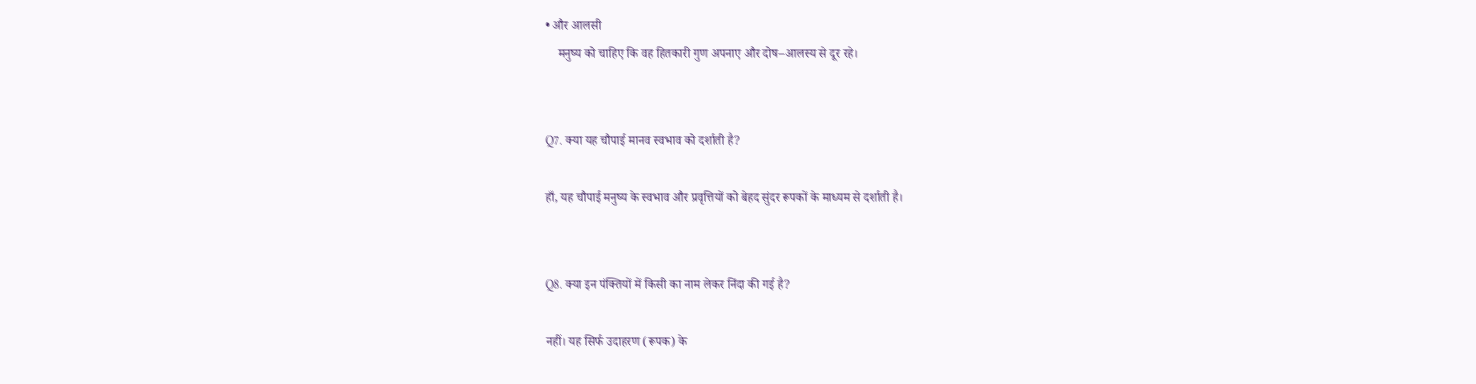• और आलसी
    मनुष्य को चाहिए कि वह हितकारी गुण अपनाए और दोष–आलस्य से दूर रहे।


Q7. क्या यह चौपाई मानव स्वभाव को दर्शाती है?

हाँ, यह चौपाई मनुष्य के स्वभाव और प्रवृत्तियों को बेहद सुंदर रूपकों के माध्यम से दर्शाती है।


Q8. क्या इन पंक्तियों में किसी का नाम लेकर निंदा की गई है?

नहीं। यह सिर्फ उदाहरण (रूपक) के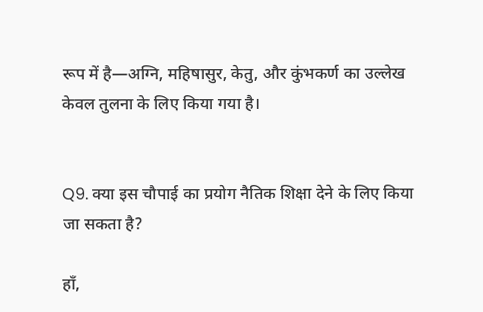रूप में है—अग्नि, महिषासुर, केतु, और कुंभकर्ण का उल्लेख केवल तुलना के लिए किया गया है।


Q9. क्या इस चौपाई का प्रयोग नैतिक शिक्षा देने के लिए किया जा सकता है?

हाँ,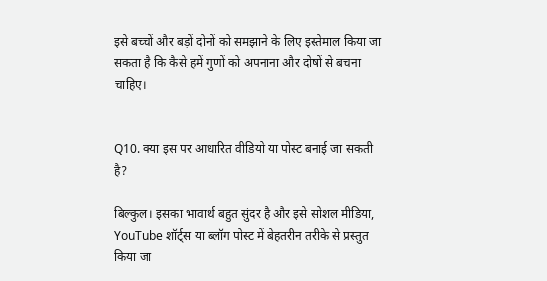इसे बच्चों और बड़ों दोनों को समझाने के लिए इस्तेमाल किया जा सकता है कि कैसे हमें गुणों को अपनाना और दोषों से बचना चाहिए।


Q10. क्या इस पर आधारित वीडियो या पोस्ट बनाई जा सकती है?

बिल्कुल। इसका भावार्थ बहुत सुंदर है और इसे सोशल मीडिया, YouTube शॉर्ट्स या ब्लॉग पोस्ट में बेहतरीन तरीके से प्रस्तुत किया जा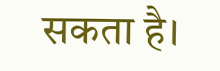सकता है।